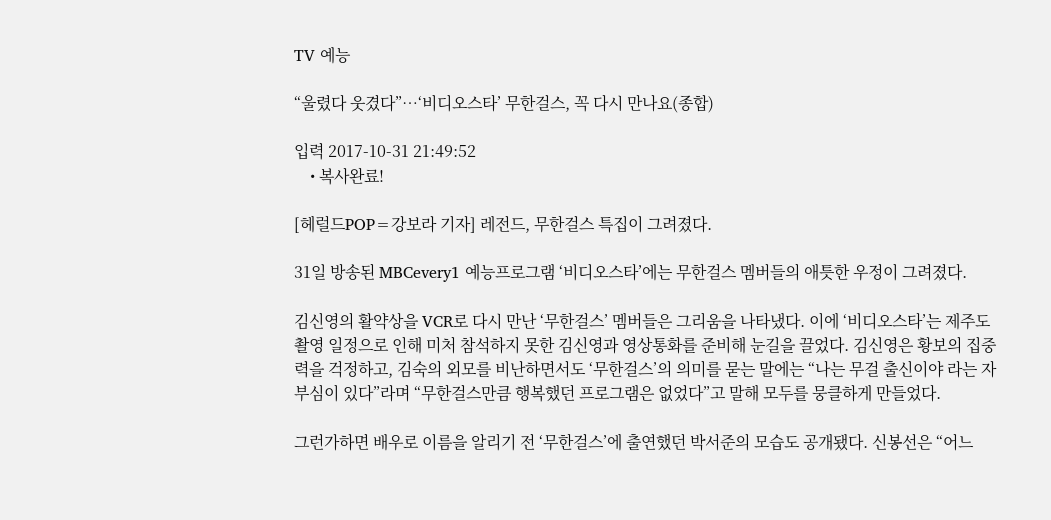TV 예능

“울렸다 웃겼다”…‘비디오스타’ 무한걸스, 꼭 다시 만나요(종합)

입력 2017-10-31 21:49:52
    • 복사완료!

[헤럴드POP=강보라 기자] 레전드, 무한걸스 특집이 그려졌다.

31일 방송된 MBCevery1 예능프로그램 ‘비디오스타’에는 무한걸스 멤버들의 애틋한 우정이 그려졌다.

김신영의 활약상을 VCR로 다시 만난 ‘무한걸스’ 멤버들은 그리움을 나타냈다. 이에 ‘비디오스타’는 제주도 촬영 일정으로 인해 미처 참석하지 못한 김신영과 영상통화를 준비해 눈길을 끌었다. 김신영은 황보의 집중력을 걱정하고, 김숙의 외모를 비난하면서도 ‘무한걸스’의 의미를 묻는 말에는 “나는 무걸 출신이야 라는 자부심이 있다”라며 “무한걸스만큼 행복했던 프로그램은 없었다”고 말해 모두를 뭉클하게 만들었다.

그런가하면 배우로 이름을 알리기 전 ‘무한걸스’에 출연했던 박서준의 모습도 공개됐다. 신봉선은 “어느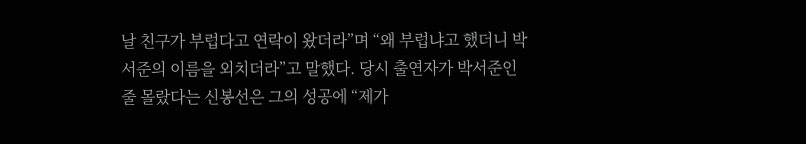날 친구가 부럽다고 연락이 왔더라”며 “왜 부럽냐고 했더니 박서준의 이름을 외치더라”고 말했다. 당시 출연자가 박서준인 줄 몰랐다는 신봉선은 그의 성공에 “제가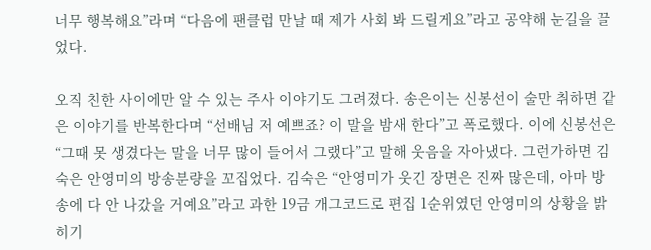너무 행복해요”라며 “다음에 팬클럽 만날 때 제가 사회 봐 드릴게요”라고 공약해 눈길을 끌었다.

오직 친한 사이에만 알 수 있는 주사 이야기도 그려졌다. 송은이는 신봉선이 술만 취하면 같은 이야기를 반복한다며 “선배님 저 예쁘죠? 이 말을 밤새 한다”고 폭로했다. 이에 신봉선은 “그때 못 생겼다는 말을 너무 많이 들어서 그랬다”고 말해 웃음을 자아냈다. 그런가하면 김숙은 안영미의 방송분량을 꼬집었다. 김숙은 “안영미가 웃긴 장면은 진짜 많은데, 아마 방송에 다 안 나갔을 거예요”라고 과한 19금 개그코드로 편집 1순위였던 안영미의 상황을 밝히기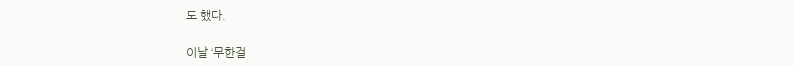도 했다.

이날 ‘무한걸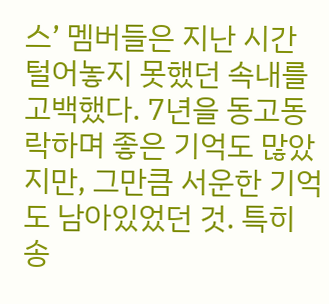스’ 멤버들은 지난 시간 털어놓지 못했던 속내를 고백했다. 7년을 동고동락하며 좋은 기억도 많았지만, 그만큼 서운한 기억도 남아있었던 것. 특히 송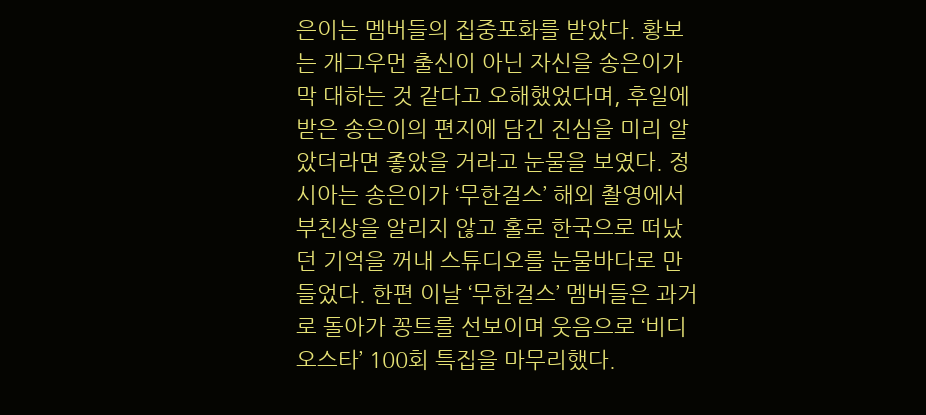은이는 멤버들의 집중포화를 받았다. 황보는 개그우먼 출신이 아닌 자신을 송은이가 막 대하는 것 같다고 오해했었다며, 후일에 받은 송은이의 편지에 담긴 진심을 미리 알았더라면 좋았을 거라고 눈물을 보였다. 정시아는 송은이가 ‘무한걸스’ 해외 촬영에서 부친상을 알리지 않고 홀로 한국으로 떠났던 기억을 꺼내 스튜디오를 눈물바다로 만들었다. 한편 이날 ‘무한걸스’ 멤버들은 과거로 돌아가 꽁트를 선보이며 웃음으로 ‘비디오스타’ 100회 특집을 마무리했다.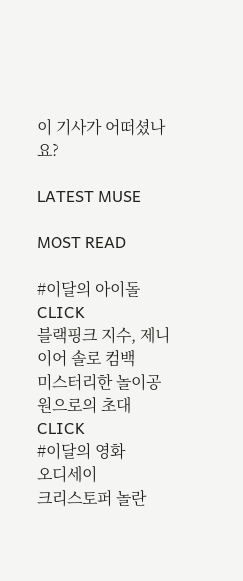이 기사가 어떠셨나요?

LATEST MUSE

MOST READ

#이달의 아이돌
CLICK
블랙핑크 지수, 제니 이어 솔로 컴백
미스터리한 놀이공원으로의 초대
CLICK
#이달의 영화
오디세이
크리스토퍼 놀란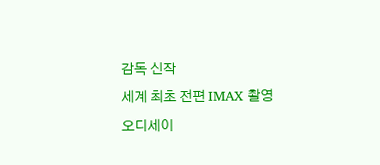감독 신작
세계 최초 전편 IMAX 촬영
오디세이